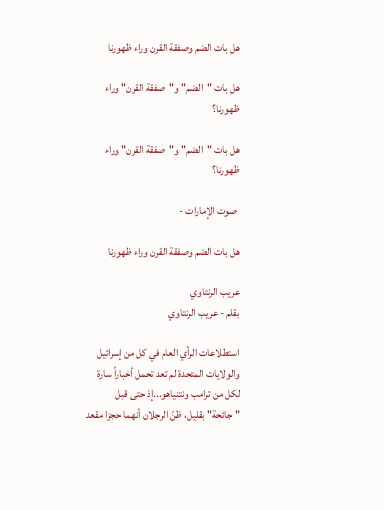هل بات الضم وصفقة القرن وراء ظهورنا

هل بات "الضم" و"صفقة القرن" وراء ظهورنا؟

هل بات "الضم" و"صفقة القرن" وراء ظهورنا؟

 صوت الإمارات -

هل بات الضم وصفقة القرن وراء ظهورنا

عريب الرنتاوي
بقلم - عريب الرنتاوي

استطلاعات الرأي العام في كل من إسرائيل والولايات المتحدة لم تعد تحمل أخباراً سارة لكل من ترامب ونتنياهو...إذ حتى قبل "جائحة" بقليل، ظنّ الرجلان أنهما حجزا مقعد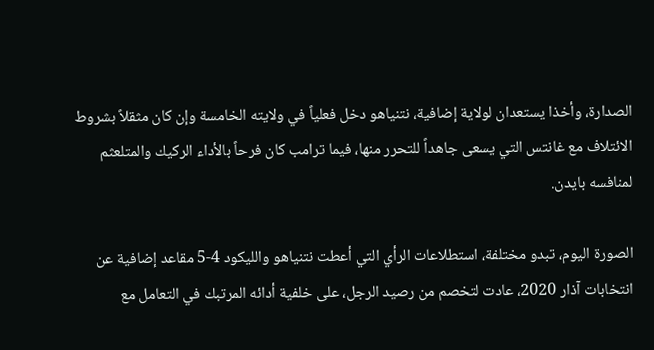الصدارة، وأخذا يستعدان لولاية إضافية، نتنياهو دخل فعلياً في ولايته الخامسة وإن كان مثقلاً بشروط الائتلاف مع غانتس التي يسعى جاهداً للتحرر منها، فيما ترامب كان فرحاً بالأداء الركيك والمتلعثم لمنافسه بايدن.

الصورة اليوم، تبدو مختلفة، استطلاعات الرأي التي أعطت نتنياهو والليكود 4-5 مقاعد إضافية عن انتخابات آذار 2020، عادت لتخصم من رصيد الرجل، على خلفية أدائه المرتبك في التعامل مع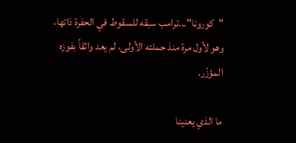"كورونا"...ترامب سبقه للسقوط في الحفرة ذاتها، وهو لأول مرة منذ حملته الأولى، لم يعد واثقاً بفوزه المؤزّر.

ما الذي يعنينا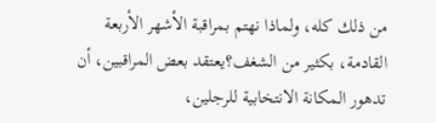من ذلك كله، ولماذا نهتم بمراقبة الأشهر الأربعة القادمة، بكثير من الشغف؟يعتقد بعض المراقبين، أن تدهور المكانة الانتخابية للرجلين،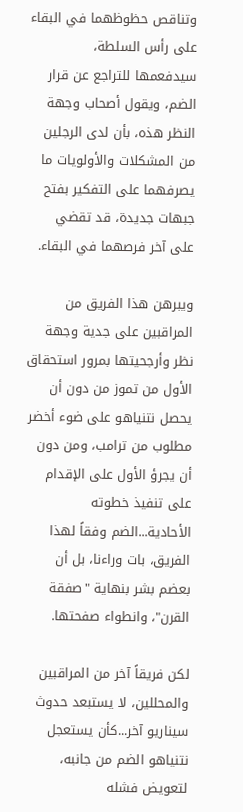وتناقص حظوظهما في البقاء على رأس السلطة، سيدفعمها للتراجع عن قرار الضم، ويقول أصحاب وجهة النظر هذه، بأن لدى الرجلين من المشكلات والأولويات ما يصرفهما على التفكير بفتح جبهات جديدة، قد تقضي على آخر فرصهما في البقاء.

ويبرهن هذا الفريق من المراقبين على جدية وجهة نظر وأرجحيتها بمرور استحقاق الأول من تموز من دون أن يحصل نتنياهو على ضوء أخضر مطلوب من ترامب، ومن دون أن يجرؤ الأول على الإقدام على تنفيذ خطوته الأحادية...الضم وفقاً لهذا الفريق، بات وراءنا، بل أن بعضم بشر بنهاية "صفقة القرن"، وانطواء صفحتها.

لكن فريقاً آخر من المراقبين والمحللين، لا يستبعد حدوث سيناريو آخر...كأن يستعجل نتنياهو الضم من جانبه، لتعويض فشله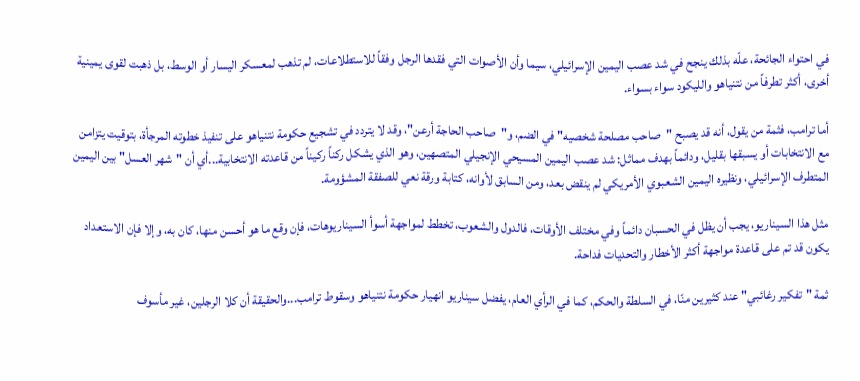في احتواء الجائحة، علّه بذلك ينجح في شد عصب اليمين الإسرائيلي، سيما وأن الأصوات التي فقدها الرجل وفقاً للاستطلاعات، لم تذهب لمعسكر اليسار أو الوسط، بل ذهبت لقوى يمينية أخرى، أكثر تطرفاً من نتنياهو والليكود سواء بسواء.

أما ترامب، فثمة من يقول، أنه قد يصبح "صاحب مصلحة شخصيه" في الضم، و"صاحب الحاجة أرعن"، وقد لا يتردد في تشجيع حكومة نتنياهو على تنفيذ خطوته المرجأة، بتوقيت يتزامن مع الانتخابات أو يسبقها بقليل، ودائماً بهدف مماثل: شد عصب اليمين المسيحي الإنجيلي المتصهين، وهو الذي يشكل ركناً ركيناً من قاعدته الانتخابية...أي أن "شهر العسل" بين اليمين المتطرف الإسرائيلي، ونظيره اليمين الشعبوي الأمريكي لم ينقض بعد، ومن السابق لأوانه، كتابة ورقة نعي للصفقة المشؤومة.

مثل هذا السيناريو، يجب أن يظل في الحسبان دائماً وفي مختلف الأوقات، فالدول والشعوب، تخطط لمواجهة أسوأ السيناريوهات، فإن وقع ما هو أحسن منها، كان به، وإلا فإن الاستعداد يكون قد تم على قاعدة مواجهة أكثر الأخطار والتحديات فداحة.

ثمة "تفكير رغائبي" عند كثيرين منّا، في السلطة والحكم، كما في الرأي العام، يفضل سيناريو انهيار حكومة نتنياهو وسقوط ترامب...والحقيقة أن كلا الرجلين، غير مأسوف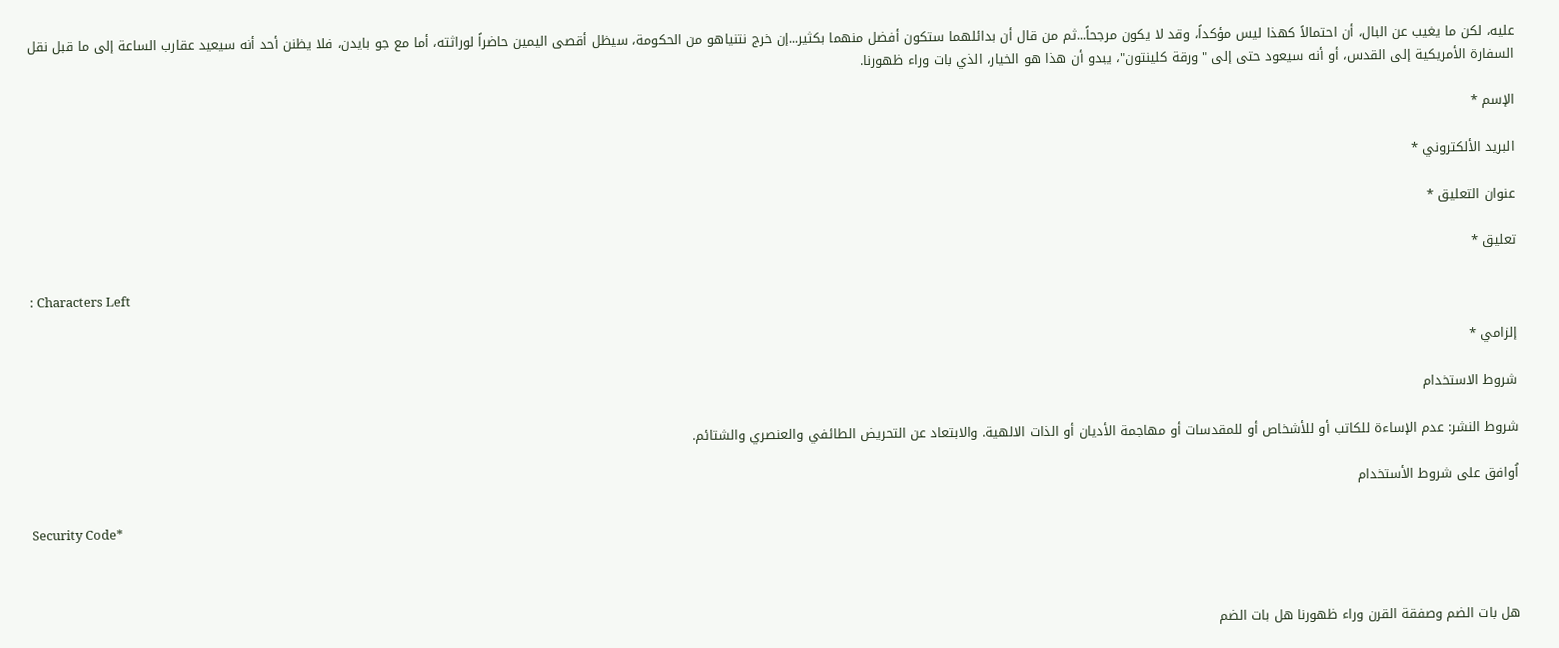عليه، لكن ما يغيب عن البال، أن احتمالاً كهذا ليس مؤكداً، وقد لا يكون مرجحاً...ثم من قال أن بدائلهما ستكون أفضل منهما بكثير...إن خرج نتنياهو من الحكومة، سيظل أقصى اليمين حاضراً لوراثته، أما مع جو بايدن، فلا يظنن أحد أنه سيعيد عقارب الساعة إلى ما قبل نقل السفارة الأمريكية إلى القدس، أو أنه سيعود حتى إلى "ورقة كلينتون"، يبدو أن هذا هو الخيار، الذي بات وراء ظهورنا.

الإسم *

البريد الألكتروني *

عنوان التعليق *

تعليق *

: Characters Left

إلزامي *

شروط الاستخدام

شروط النشر: عدم الإساءة للكاتب أو للأشخاص أو للمقدسات أو مهاجمة الأديان أو الذات الالهية. والابتعاد عن التحريض الطائفي والعنصري والشتائم.

اُوافق على شروط الأستخدام

Security Code*



هل بات الضم وصفقة القرن وراء ظهورنا هل بات الضم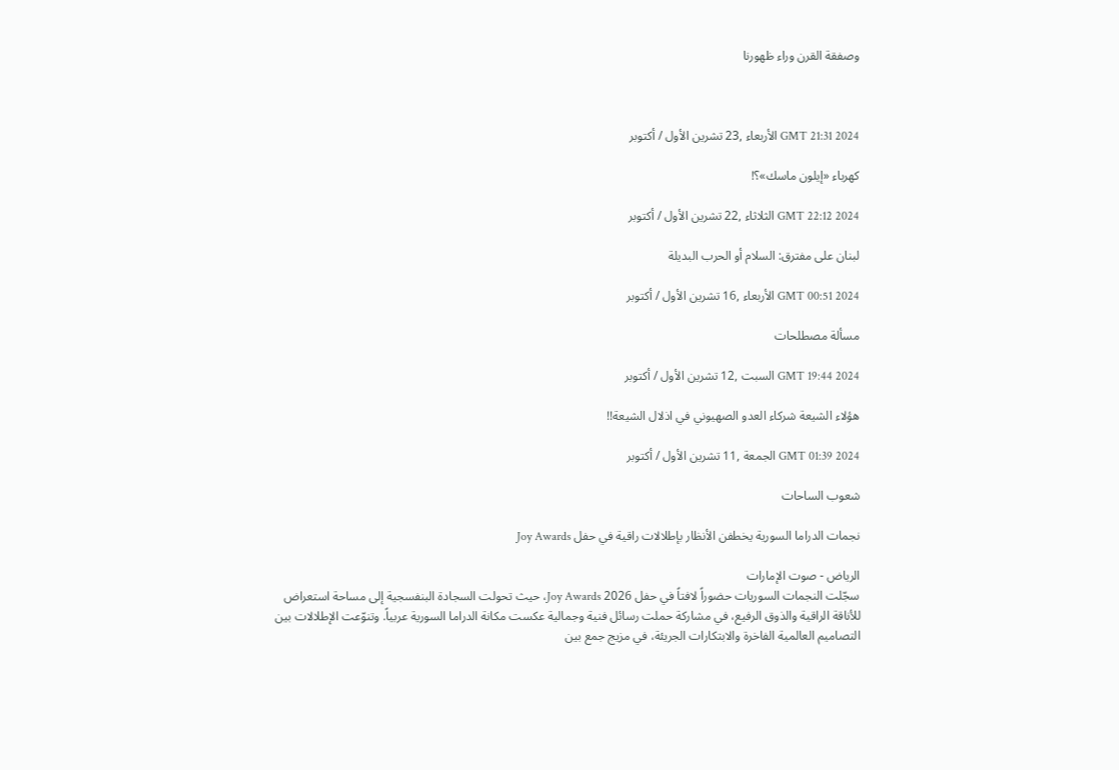وصفقة القرن وراء ظهورنا



GMT 21:31 2024 الأربعاء ,23 تشرين الأول / أكتوبر

كهرباء «إيلون ماسك»؟!

GMT 22:12 2024 الثلاثاء ,22 تشرين الأول / أكتوبر

لبنان على مفترق: السلام أو الحرب البديلة

GMT 00:51 2024 الأربعاء ,16 تشرين الأول / أكتوبر

مسألة مصطلحات

GMT 19:44 2024 السبت ,12 تشرين الأول / أكتوبر

هؤلاء الشيعة شركاء العدو الصهيوني في اذلال الشيعة!!

GMT 01:39 2024 الجمعة ,11 تشرين الأول / أكتوبر

شعوب الساحات

نجمات الدراما السورية يخطفن الأنظار بإطلالات راقية في حفل Joy Awards

الرياض - صوت الإمارات
سجّلت النجمات السوريات حضوراً لافتاً في حفل Joy Awards 2026، حيث تحولت السجادة البنفسجية إلى مساحة استعراض للأناقة الراقية والذوق الرفيع، في مشاركة حملت رسائل فنية وجمالية عكست مكانة الدراما السورية عربياً. وتنوّعت الإطلالات بين التصاميم العالمية الفاخرة والابتكارات الجريئة، في مزيج جمع بين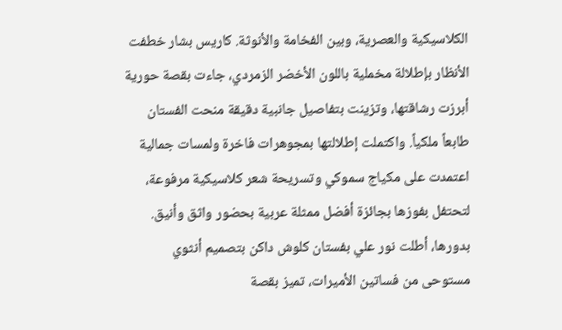الكلاسيكية والعصرية، وبين الفخامة والأنوثة. كاريس بشار خطفت الأنظار بإطلالة مخملية باللون الأخضر الزمردي، جاءت بقصة حورية أبرزت رشاقتها، وتزينت بتفاصيل جانبية دقيقة منحت الفستان طابعاً ملكياً. واكتملت إطلالتها بمجوهرات فاخرة ولمسات جمالية اعتمدت على مكياج سموكي وتسريحة شعر كلاسيكية مرفوعة، لتحتفل بفوزها بجائزة أفضل ممثلة عربية بحضور واثق وأنيق. بدورها، أطلت نور علي بفستان كلوش داكن بتصميم أنثوي مستوحى من فساتين الأميرات، تميز بقصة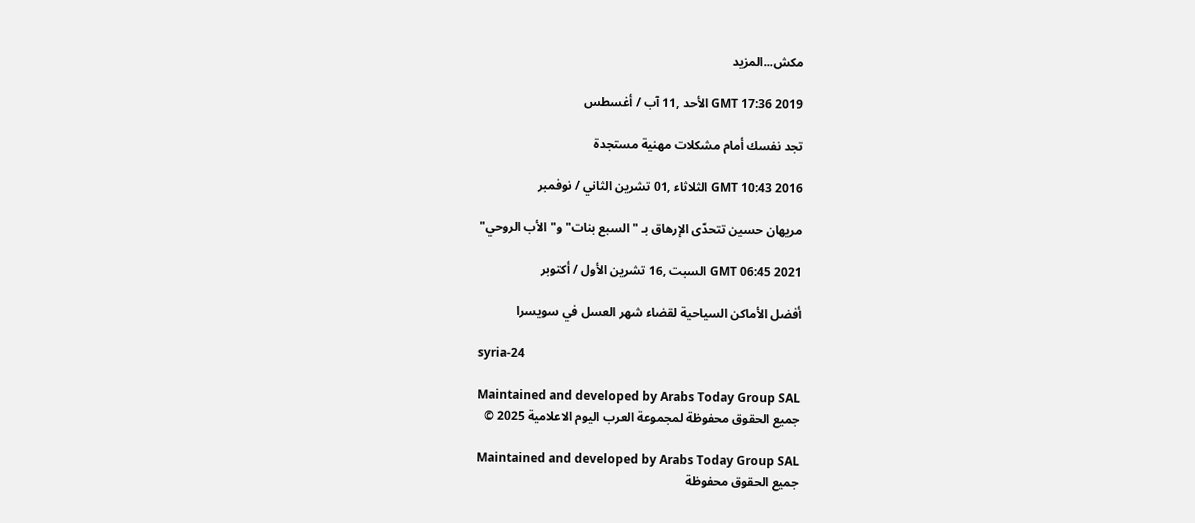مكش...المزيد

GMT 17:36 2019 الأحد ,11 آب / أغسطس

تجد نفسك أمام مشكلات مهنية مستجدة

GMT 10:43 2016 الثلاثاء ,01 تشرين الثاني / نوفمبر

مريهان حسين تتحدّى الإرهاق بـ "السبع بنات" و"الأب الروحي"

GMT 06:45 2021 السبت ,16 تشرين الأول / أكتوبر

أفضل الأماكن السياحية لقضاء شهر العسل في سويسرا

syria-24

Maintained and developed by Arabs Today Group SAL
جميع الحقوق محفوظة لمجموعة العرب اليوم الاعلامية 2025 ©

Maintained and developed by Arabs Today Group SAL
جميع الحقوق محفوظة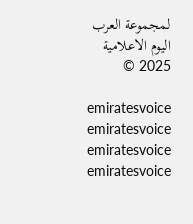لمجموعة العرب اليوم الاعلامية 2025 ©

emiratesvoice emiratesvoice emiratesvoice emiratesvoice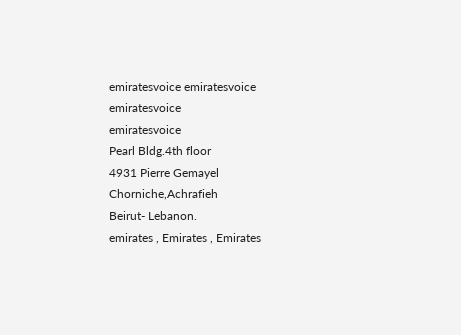emiratesvoice emiratesvoice emiratesvoice
emiratesvoice
Pearl Bldg.4th floor
4931 Pierre Gemayel Chorniche,Achrafieh
Beirut- Lebanon.
emirates , Emirates , Emirates